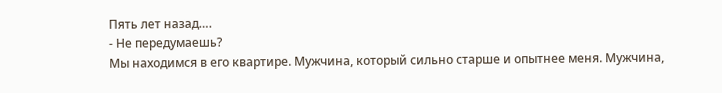Пять лет назад….
- Не передумаешь?
Мы находимся в его квартире. Мужчина, который сильно старше и опытнее меня. Мужчина,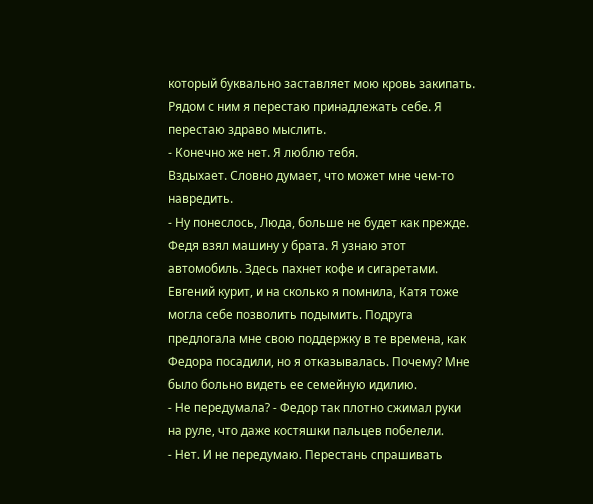который буквально заставляет мою кровь закипать. Рядом с ним я перестаю принадлежать себе. Я перестаю здраво мыслить.
- Конечно же нет. Я люблю тебя.
Вздыхает. Словно думает, что может мне чем-то навредить.
- Ну понеслось, Люда, больше не будет как прежде.
Федя взял машину у брата. Я узнаю этот автомобиль. Здесь пахнет кофе и сигаретами. Евгений курит, и на сколько я помнила, Катя тоже могла себе позволить подымить. Подруга предлогала мне свою поддержку в те времена, как Федора посадили, но я отказывалась. Почему? Мне было больно видеть ее семейную идилию.
- Не передумала? - Федор так плотно сжимал руки на руле, что даже костяшки пальцев побелели.
- Нет. И не передумаю. Перестань спрашивать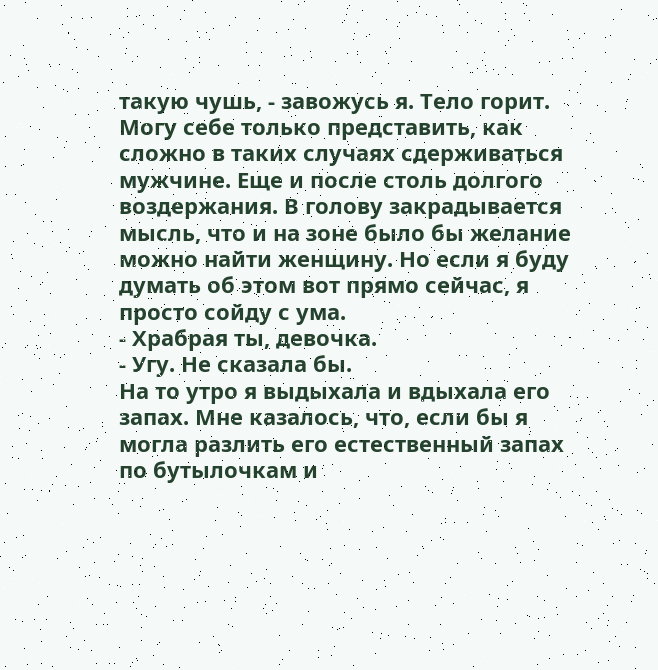такую чушь, - завожусь я. Тело горит. Могу себе только представить, как сложно в таких случаях сдерживаться мужчине. Еще и после столь долгого воздержания. В голову закрадывается мысль, что и на зоне было бы желание можно найти женщину. Но если я буду думать об этом вот прямо сейчас, я просто сойду с ума.
- Храбрая ты, девочка.
- Угу. Не сказала бы.
На то утро я выдыхала и вдыхала его запах. Мне казалось, что, если бы я могла разлить его естественный запах по бутылочкам и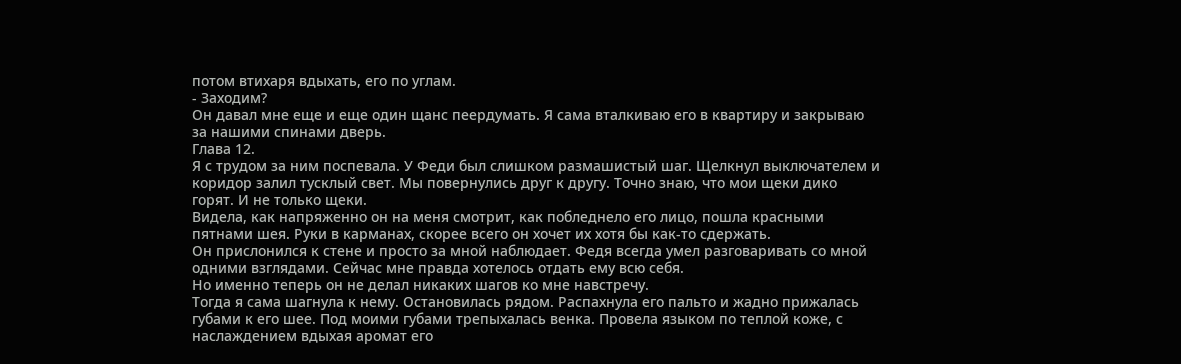потом втихаря вдыхать, его по углам.
- Заходим?
Он давал мне еще и еще один щанс пеердумать. Я сама вталкиваю его в квартиру и закрываю за нашими спинами дверь.
Глава 12.
Я с трудом за ним поспевала. У Феди был слишком размашистый шаг. Щелкнул выключателем и коридор залил тусклый свет. Мы повернулись друг к другу. Точно знаю, что мои щеки дико горят. И не только щеки.
Видела, как напряженно он на меня смотрит, как побледнело его лицо, пошла красными пятнами шея. Руки в карманах, скорее всего он хочет их хотя бы как-то сдержать.
Он прислонился к стене и просто за мной наблюдает. Федя всегда умел разговаривать со мной одними взглядами. Сейчас мне правда хотелось отдать ему всю себя.
Но именно теперь он не делал никаких шагов ко мне навстречу.
Тогда я сама шагнула к нему. Остановилась рядом. Распахнула его пальто и жадно прижалась губами к его шее. Под моими губами трепыхалась венка. Провела языком по теплой коже, с наслаждением вдыхая аромат его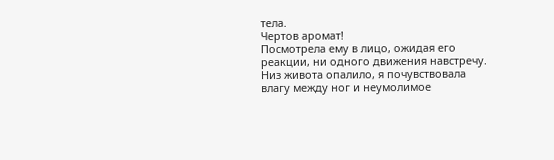тела.
Чертов аромат!
Посмотрела ему в лицо, ожидая его реакции, ни одного движения навстречу. Низ живота опалило, я почувствовала влагу между ног и неумолимое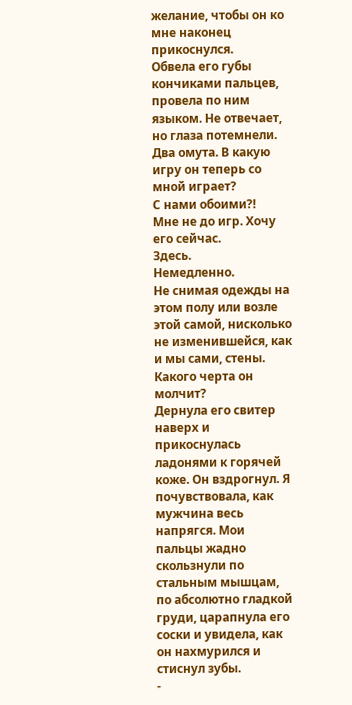желание, чтобы он ко мне наконец прикоснулся.
Обвела его губы кончиками пальцев, провела по ним языком. Не отвечает, но глаза потемнели. Два омута. В какую игру он теперь со мной играет?
С нами обоими?!
Мне не до игр. Хочу его сейчас.
Здесь.
Немедленно.
Не снимая одежды на этом полу или возле этой самой, нисколько не изменившейся, как и мы сами, стены.
Какого черта он молчит?
Дернула его свитер наверх и прикоснулась ладонями к горячей коже. Он вздрогнул. Я почувствовала, как мужчина весь напрягся. Мои пальцы жадно скользнули по стальным мышцам, по абсолютно гладкой груди, царапнула его соски и увидела, как он нахмурился и стиснул зубы.
-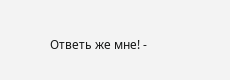Ответь же мне! -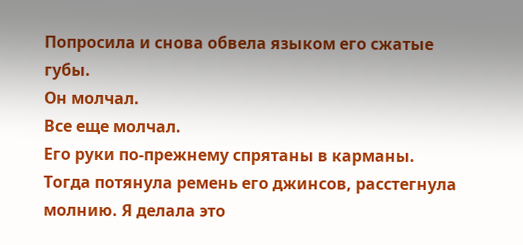Попросила и снова обвела языком его сжатые губы.
Он молчал.
Все еще молчал.
Его руки по-прежнему спрятаны в карманы.
Тогда потянула ремень его джинсов, расстегнула молнию. Я делала это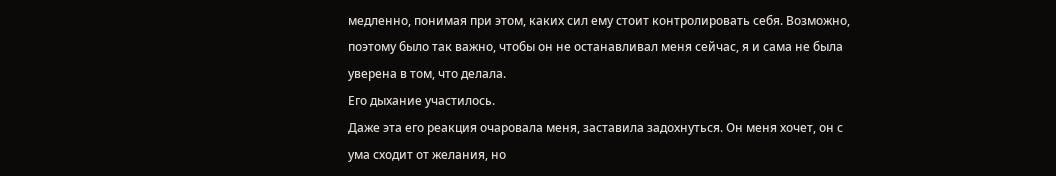медленно, понимая при этом, каких сил ему стоит контролировать себя. Возможно, поэтому было так важно, чтобы он не останавливал меня сейчас, я и сама не была уверена в том, что делала.
Его дыхание участилось.
Даже эта его реакция очаровала меня, заставила задохнуться. Он меня хочет, он с ума сходит от желания, но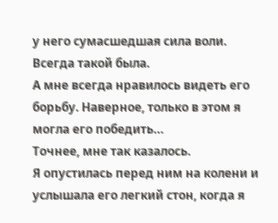у него сумасшедшая сила воли.
Всегда такой была.
А мне всегда нравилось видеть его борьбу. Наверное, только в этом я могла его победить…
Точнее, мне так казалось.
Я опустилась перед ним на колени и услышала его легкий стон, когда я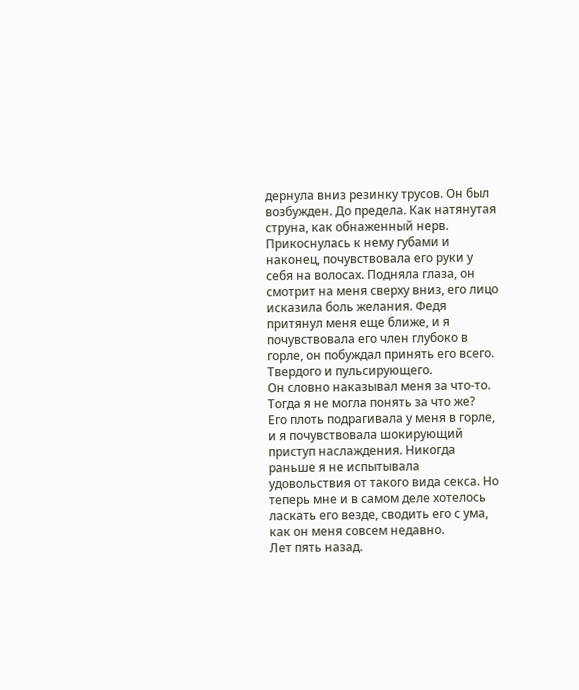дернула вниз резинку трусов. Он был возбужден. До предела. Как натянутая струна, как обнаженный нерв.
Прикоснулась к нему губами и наконец, почувствовала его руки у себя на волосах. Подняла глаза, он смотрит на меня сверху вниз, его лицо исказила боль желания. Федя притянул меня еще ближе, и я почувствовала его член глубоко в горле, он побуждал принять его всего.
Твердого и пульсирующего.
Он словно наказывал меня за что-то.
Тогда я не могла понять за что же?
Его плоть подрагивала у меня в горле, и я почувствовала шокирующий приступ наслаждения. Никогда раньше я не испытывала удовольствия от такого вида секса. Но теперь мне и в самом деле хотелось ласкать его везде, сводить его с ума, как он меня совсем недавно.
Лет пять назад.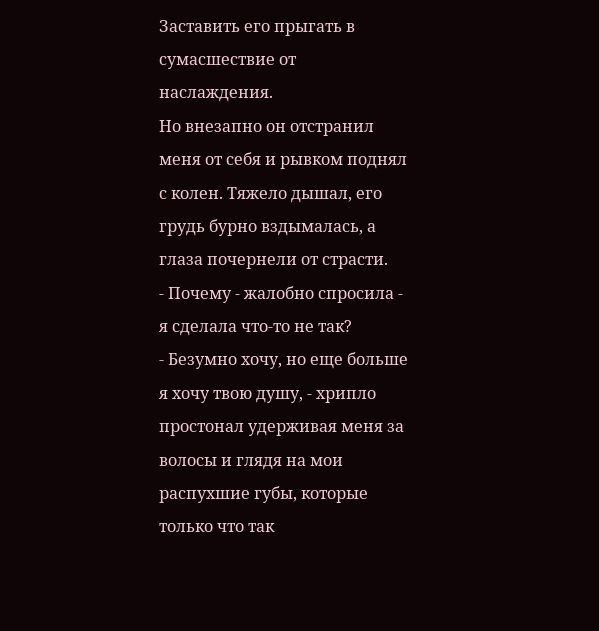Заставить его прыгать в сумасшествие от наслаждения.
Но внезапно он отстранил меня от себя и рывком поднял с колен. Тяжело дышал, его грудь бурно вздымалась, а глаза почернели от страсти.
- Почему - жалобно спросила - я сделала что-то не так?
- Безумно хочу, но еще больше я хочу твою душу, - хрипло простонал удерживая меня за волосы и глядя на мои распухшие губы, которые только что так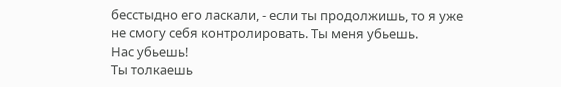бесстыдно его ласкали, - если ты продолжишь, то я уже не смогу себя контролировать. Ты меня убьешь.
Нас убьешь!
Ты толкаешь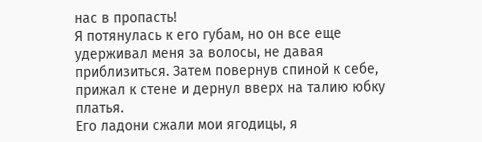нас в пропасть!
Я потянулась к его губам, но он все еще удерживал меня за волосы, не давая приблизиться. Затем повернув спиной к себе, прижал к стене и дернул вверх на талию юбку платья.
Его ладони сжали мои ягодицы, я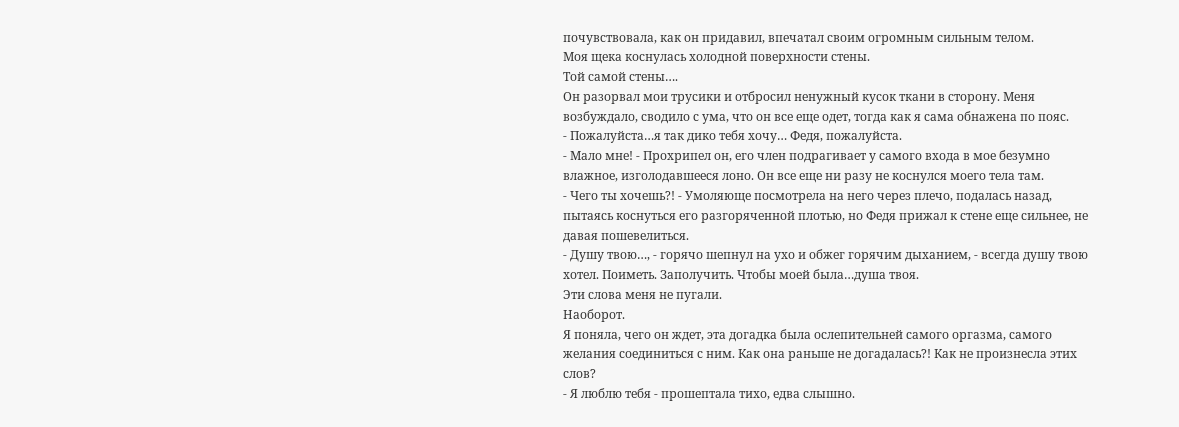почувствовала, как он придавил, впечатал своим огромным сильным телом.
Моя щека коснулась холодной поверхности стены.
Той самой стены….
Он разорвал мои трусики и отбросил ненужный кусок ткани в сторону. Меня возбуждало, сводило с ума, что он все еще одет, тогда как я сама обнажена по пояс.
- Пожалуйста…я так дико тебя хочу… Федя, пожалуйста.
- Мало мне! - Прохрипел он, его член подрагивает у самого входа в мое безумно влажное, изголодавшееся лоно. Он все еще ни разу не коснулся моего тела там.
- Чего ты хочешь?! - Умоляюще посмотрела на него через плечо, подалась назад, пытаясь коснуться его разгоряченной плотью, но Федя прижал к стене еще сильнее, не давая пошевелиться.
- Душу твою…, - горячо шепнул на ухо и обжег горячим дыханием, - всегда душу твою хотел. Поиметь. Заполучить. Чтобы моей была…душа твоя.
Эти слова меня не пугали.
Наоборот.
Я поняла, чего он ждет, эта догадка была ослепительней самого оргазма, самого желания соединиться с ним. Как она раньше не догадалась?! Как не произнесла этих слов?
- Я люблю тебя - прошептала тихо, едва слышно.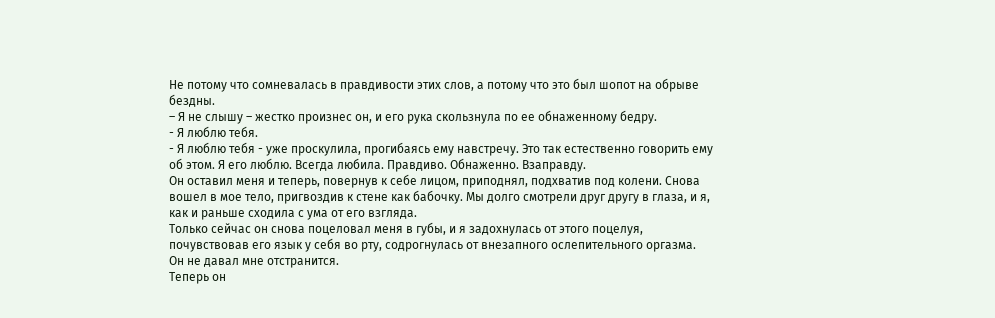Не потому что сомневалась в правдивости этих слов, а потому что это был шопот на обрыве бездны.
– Я не слышу – жестко произнес он, и его рука скользнула по ее обнаженному бедру.
- Я люблю тебя.
- Я люблю тебя - уже проскулила, прогибаясь ему навстречу. Это так естественно говорить ему об этом. Я его люблю. Всегда любила. Правдиво. Обнаженно. Взаправду.
Он оставил меня и теперь, повернув к себе лицом, приподнял, подхватив под колени. Снова вошел в мое тело, пригвоздив к стене как бабочку. Мы долго смотрели друг другу в глаза, и я, как и раньше сходила с ума от его взгляда.
Только сейчас он снова поцеловал меня в губы, и я задохнулась от этого поцелуя, почувствовав его язык у себя во рту, содрогнулась от внезапного ослепительного оргазма.
Он не давал мне отстранится.
Теперь он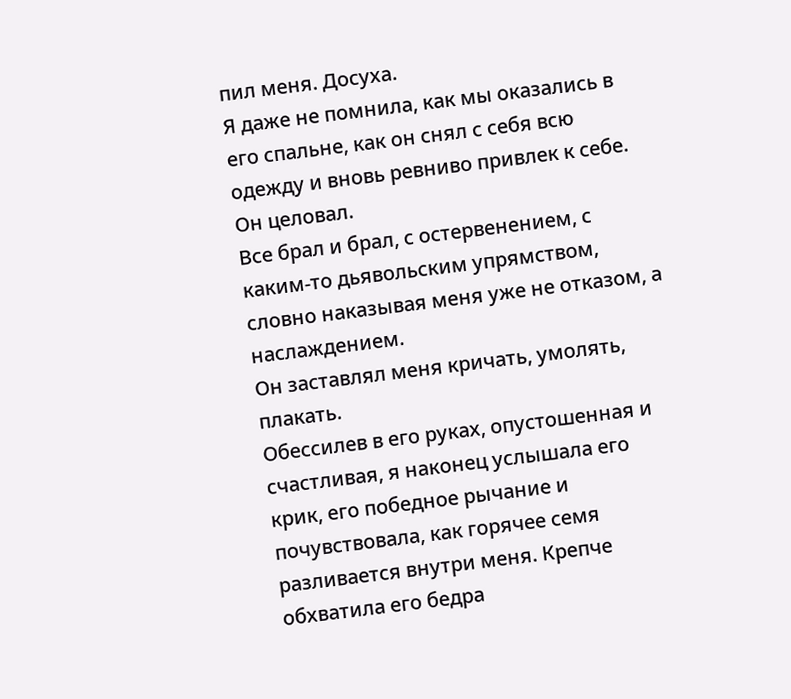пил меня. Досуха.
Я даже не помнила, как мы оказались в его спальне, как он снял с себя всю одежду и вновь ревниво привлек к себе.
Он целовал.
Все брал и брал, с остервенением, с каким-то дьявольским упрямством, словно наказывая меня уже не отказом, а наслаждением.
Он заставлял меня кричать, умолять, плакать.
Обессилев в его руках, опустошенная и счастливая, я наконец услышала его крик, его победное рычание и почувствовала, как горячее семя разливается внутри меня. Крепче обхватила его бедра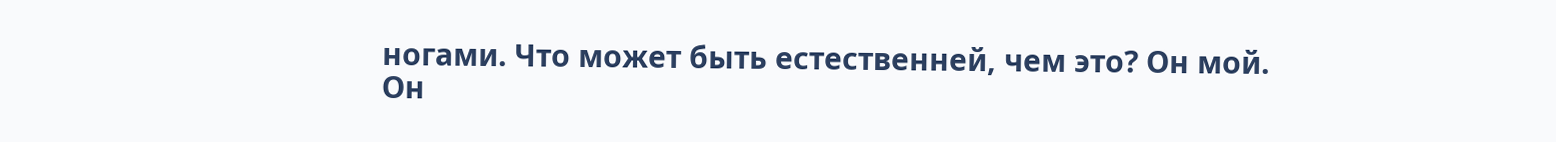ногами. Что может быть естественней, чем это? Он мой.
Он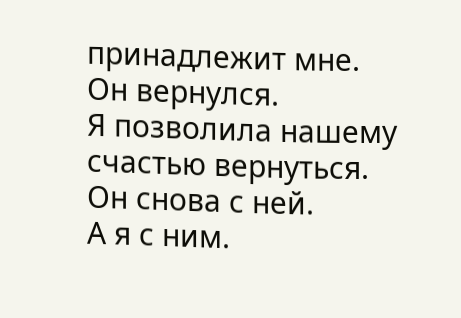принадлежит мне.
Он вернулся.
Я позволила нашему счастью вернуться.
Он снова с ней.
А я с ним.